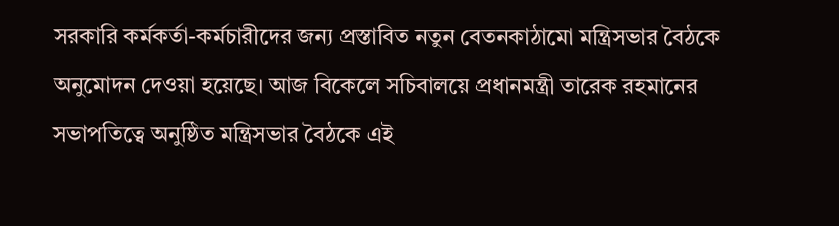সরকারি কর্মকর্তা-কর্মচারীদের জন্য প্রস্তাবিত নতুন বেতনকাঠামো মন্ত্রিসভার বৈঠকে অনুমোদন দেওয়া হয়েছে। আজ বিকেলে সচিবালয়ে প্রধানমন্ত্রী তারেক রহমানের সভাপতিত্বে অনুষ্ঠিত মন্ত্রিসভার বৈঠকে এই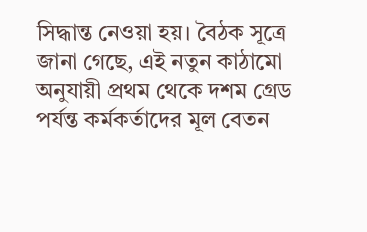সিদ্ধান্ত নেওয়া হয়। বৈঠক সূত্রে জানা গেছে, এই নতুন কাঠামো অনুযায়ী প্রথম থেকে দশম গ্রেড পর্যন্ত কর্মকর্তাদের মূল বেতন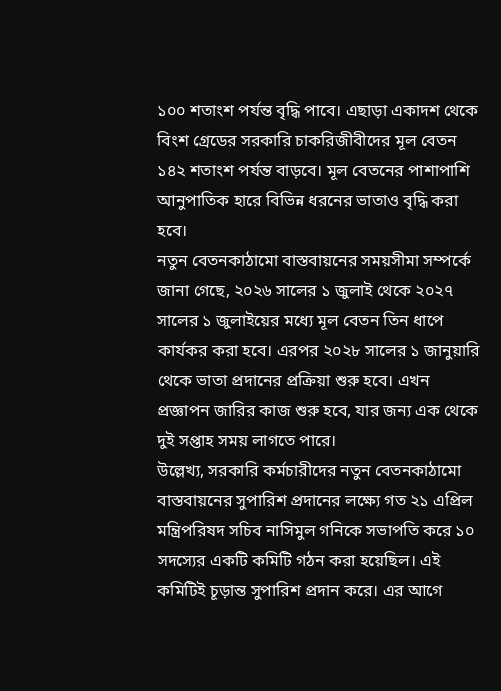১০০ শতাংশ পর্যন্ত বৃদ্ধি পাবে। এছাড়া একাদশ থেকে বিংশ গ্রেডের সরকারি চাকরিজীবীদের মূল বেতন ১৪২ শতাংশ পর্যন্ত বাড়বে। মূল বেতনের পাশাপাশি আনুপাতিক হারে বিভিন্ন ধরনের ভাতাও বৃদ্ধি করা হবে।
নতুন বেতনকাঠামো বাস্তবায়নের সময়সীমা সম্পর্কে জানা গেছে, ২০২৬ সালের ১ জুলাই থেকে ২০২৭ সালের ১ জুলাইয়ের মধ্যে মূল বেতন তিন ধাপে কার্যকর করা হবে। এরপর ২০২৮ সালের ১ জানুয়ারি থেকে ভাতা প্রদানের প্রক্রিয়া শুরু হবে। এখন প্রজ্ঞাপন জারির কাজ শুরু হবে, যার জন্য এক থেকে দুই সপ্তাহ সময় লাগতে পারে।
উল্লেখ্য, সরকারি কর্মচারীদের নতুন বেতনকাঠামো বাস্তবায়নের সুপারিশ প্রদানের লক্ষ্যে গত ২১ এপ্রিল মন্ত্রিপরিষদ সচিব নাসিমুল গনিকে সভাপতি করে ১০ সদস্যের একটি কমিটি গঠন করা হয়েছিল। এই কমিটিই চূড়ান্ত সুপারিশ প্রদান করে। এর আগে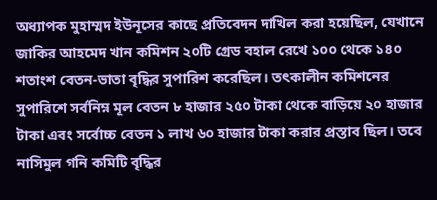অধ্যাপক মুহাম্মদ ইউনূসের কাছে প্রতিবেদন দাখিল করা হয়েছিল, যেখানে জাকির আহমেদ খান কমিশন ২০টি গ্রেড বহাল রেখে ১০০ থেকে ১৪০ শতাংশ বেতন-ভাতা বৃদ্ধির সুপারিশ করেছিল। তৎকালীন কমিশনের সুপারিশে সর্বনিম্ন মূল বেতন ৮ হাজার ২৫০ টাকা থেকে বাড়িয়ে ২০ হাজার টাকা এবং সর্বোচ্চ বেতন ১ লাখ ৬০ হাজার টাকা করার প্রস্তাব ছিল। তবে নাসিমুল গনি কমিটি বৃদ্ধির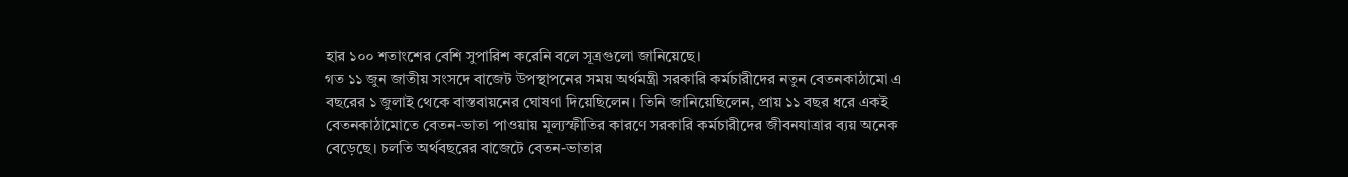হার ১০০ শতাংশের বেশি সুপারিশ করেনি বলে সূত্রগুলো জানিয়েছে।
গত ১১ জুন জাতীয় সংসদে বাজেট উপস্থাপনের সময় অর্থমন্ত্রী সরকারি কর্মচারীদের নতুন বেতনকাঠামো এ বছরের ১ জুলাই থেকে বাস্তবায়নের ঘোষণা দিয়েছিলেন। তিনি জানিয়েছিলেন, প্রায় ১১ বছর ধরে একই বেতনকাঠামোতে বেতন-ভাতা পাওয়ায় মূল্যস্ফীতির কারণে সরকারি কর্মচারীদের জীবনযাত্রার ব্যয় অনেক বেড়েছে। চলতি অর্থবছরের বাজেটে বেতন-ভাতার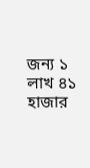জন্য ১ লাখ ৪১ হাজার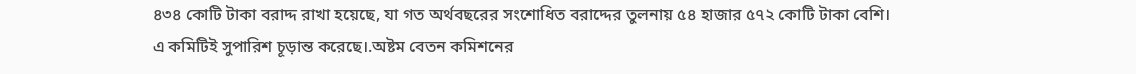৪৩৪ কোটি টাকা বরাদ্দ রাখা হয়েছে, যা গত অর্থবছরের সংশোধিত বরাদ্দের তুলনায় ৫৪ হাজার ৫৭২ কোটি টাকা বেশি।
এ কমিটিই সুপারিশ চূড়ান্ত করেছে।.অষ্টম বেতন কমিশনের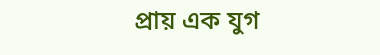প্রায় এক যুগ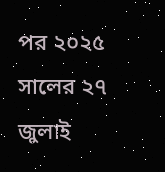পর ২০২৫ সালের ২৭ জুলাই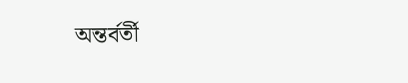অন্তর্বর্তী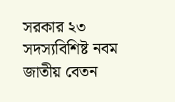সরকার ২৩ সদস্যবিশিষ্ট নবম জাতীয় বেতন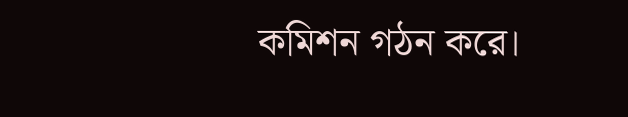কমিশন গঠন করে।